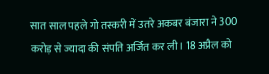सात साल पहले गो तस्करी में उतरे अकबर बंजारा ने 300 करोड़ से ज्यादा की संपति अर्जित कर ली। 18 अप्रैल को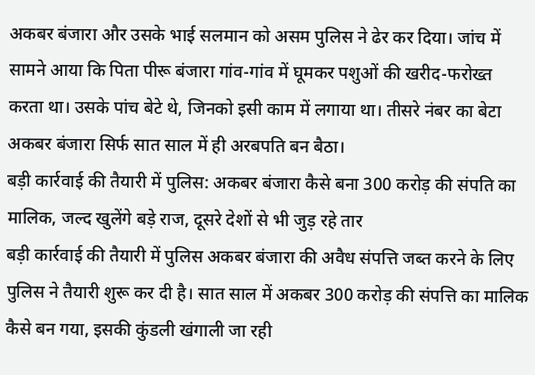अकबर बंजारा और उसके भाई सलमान को असम पुलिस ने ढेर कर दिया। जांच में सामने आया कि पिता पीरू बंजारा गांव-गांव में घूमकर पशुओं की खरीद-फरोख्त करता था। उसके पांच बेटे थे, जिनको इसी काम में लगाया था। तीसरे नंबर का बेटा अकबर बंजारा सिर्फ सात साल में ही अरबपति बन बैठा।
बड़ी कार्रवाई की तैयारी में पुलिस: अकबर बंजारा कैसे बना 300 करोड़ की संपति का मालिक, जल्द खुलेंगे बड़े राज, दूसरे देशों से भी जुड़ रहे तार
बड़ी कार्रवाई की तैयारी में पुलिस अकबर बंजारा की अवैध संपत्ति जब्त करने के लिए पुलिस ने तैयारी शुरू कर दी है। सात साल में अकबर 300 करोड़ की संपत्ति का मालिक कैसे बन गया, इसकी कुंडली खंगाली जा रही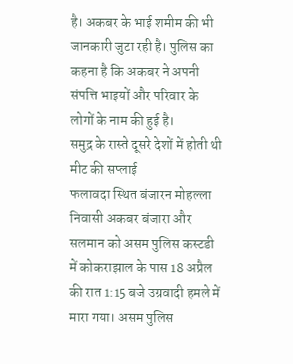है। अकबर के भाई शमीम की भी जानकारी जुटा रही है। पुलिस का कहना है कि अकबर ने अपनी संपत्ति भाइयों और परिवार के लोगों के नाम की हुई है।
समुद्र के रास्ते दूसरे देशों में होती थी मीट की सप्लाई
फलावदा स्थित बंजारन मोहल्ला निवासी अकबर बंजारा और सलमान को असम पुलिस कस्टडी में कोकराझाल के पास 18 अप्रैल की रात 1:15 बजे उग्रवादी हमले में मारा गया। असम पुलिस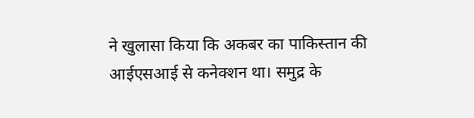ने खुलासा किया कि अकबर का पाकिस्तान की आईएसआई से कनेक्शन था। समुद्र के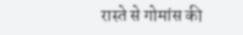रास्ते से गोमांस की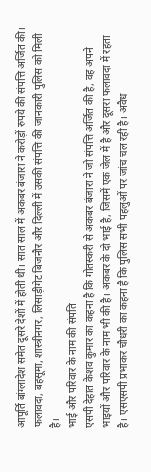आपूर्ति बांग्लादेश समेत दूसरे देशों में होती थी। सात साल में अकबर बंजारा ने करोड़ों रुपये की संपत्ति अर्जित की। फलावदा, बहसूमा, शास्त्रीनगर, लिसाड़ीगेट बिजनौर और दिल्ली में उसकी संपत्ति की जानकारी पुलिस को मिली है।
भाई और परिवार के नाम की संपति
एसपी देहात केशव कुमार का कहना है कि गोतस्करी से अकबर बंजारा ने जो संपत्ति अर्जित की है, वह अपने भाइयों और परिवार के नाम भी की है। अकबर के दो भाई है, जिसमें एक जेल में है और दूसरा फलावदा में रहता है। एसएसपी प्रभाकर चौधरी का कहना है कि पुलिस सभी पहलुओं पर जांच चल रही है। अवैध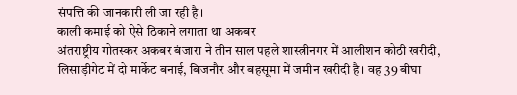संपत्ति की जानकारी ली जा रही है।
काली कमाई को ऐसे ठिकाने लगाता था अकबर
अंतराष्ट्रीय गोतस्कर अकबर बंजारा ने तीन साल पहले शास्त्रीनगर में आलीशन कोठी खरीदी, लिसाड़ीगेट में दो मार्केट बनाई, बिजनौर और बहसूमा में जमीन खरीदी है। वह 39 बीघा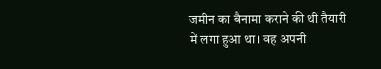जमीन का बैनामा कराने की थी तैयारी में लगा हुआ था। वह अपनी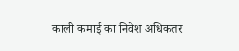काली कमाई का निवेश अधिकतर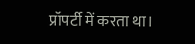प्रॉपर्टी में करता था।